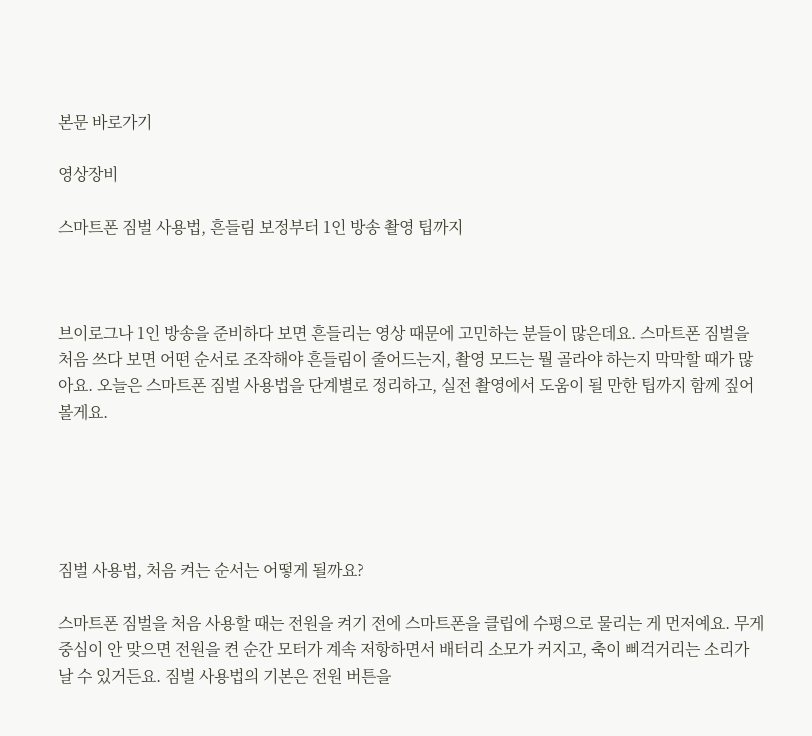본문 바로가기

영상장비

스마트폰 짐벌 사용법, 흔들림 보정부터 1인 방송 촬영 팁까지



브이로그나 1인 방송을 준비하다 보면 흔들리는 영상 때문에 고민하는 분들이 많은데요. 스마트폰 짐벌을 처음 쓰다 보면 어떤 순서로 조작해야 흔들림이 줄어드는지, 촬영 모드는 뭘 골라야 하는지 막막할 때가 많아요. 오늘은 스마트폰 짐벌 사용법을 단계별로 정리하고, 실전 촬영에서 도움이 될 만한 팁까지 함께 짚어볼게요.





짐벌 사용법, 처음 켜는 순서는 어떻게 될까요?

스마트폰 짐벌을 처음 사용할 때는 전원을 켜기 전에 스마트폰을 클립에 수평으로 물리는 게 먼저예요. 무게 중심이 안 맞으면 전원을 켠 순간 모터가 계속 저항하면서 배터리 소모가 커지고, 축이 삐걱거리는 소리가 날 수 있거든요. 짐벌 사용법의 기본은 전원 버튼을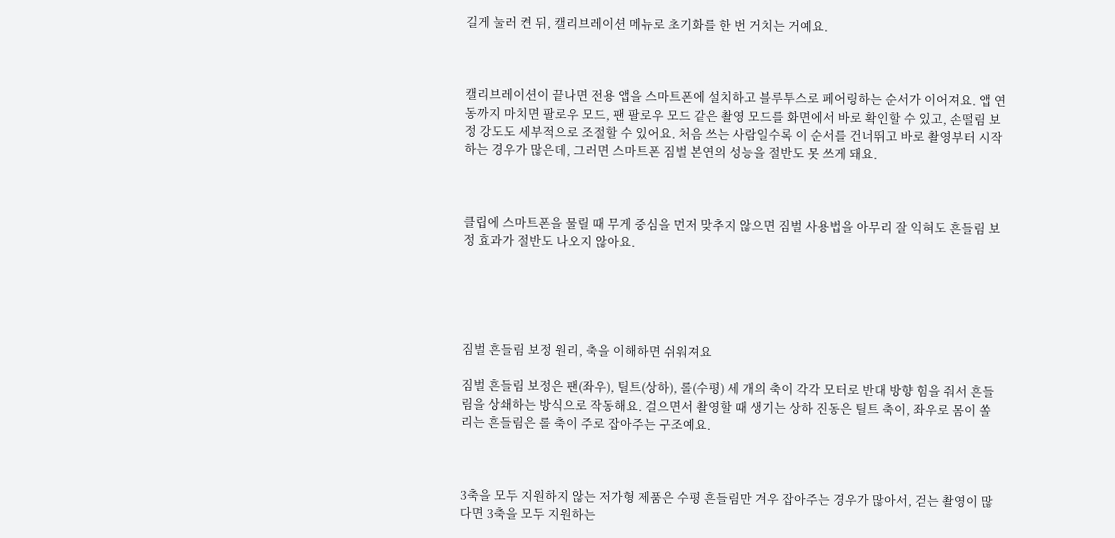길게 눌러 켠 뒤, 캘리브레이션 메뉴로 초기화를 한 번 거치는 거예요.



캘리브레이션이 끝나면 전용 앱을 스마트폰에 설치하고 블루투스로 페어링하는 순서가 이어져요. 앱 연동까지 마치면 팔로우 모드, 팬 팔로우 모드 같은 촬영 모드를 화면에서 바로 확인할 수 있고, 손떨림 보정 강도도 세부적으로 조절할 수 있어요. 처음 쓰는 사람일수록 이 순서를 건너뛰고 바로 촬영부터 시작하는 경우가 많은데, 그러면 스마트폰 짐벌 본연의 성능을 절반도 못 쓰게 돼요.



클립에 스마트폰을 물릴 때 무게 중심을 먼저 맞추지 않으면 짐벌 사용법을 아무리 잘 익혀도 흔들림 보정 효과가 절반도 나오지 않아요.





짐벌 흔들림 보정 원리, 축을 이해하면 쉬워져요

짐벌 흔들림 보정은 팬(좌우), 틸트(상하), 롤(수평) 세 개의 축이 각각 모터로 반대 방향 힘을 줘서 흔들림을 상쇄하는 방식으로 작동해요. 걸으면서 촬영할 때 생기는 상하 진동은 틸트 축이, 좌우로 몸이 쏠리는 흔들림은 롤 축이 주로 잡아주는 구조예요.



3축을 모두 지원하지 않는 저가형 제품은 수평 흔들림만 겨우 잡아주는 경우가 많아서, 걷는 촬영이 많다면 3축을 모두 지원하는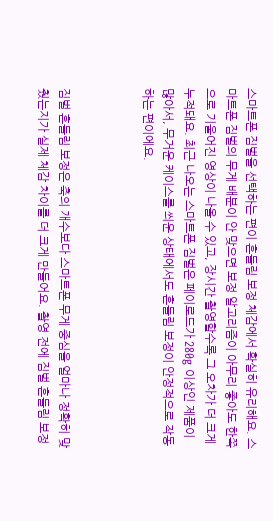스마트폰 짐벌을 선택하는 편이 흔들림 보정 체감에서 확실히 유리해요. 스마트폰 짐벌의 무게 배분이 안 맞으면 보정 알고리즘이 아무리 좋아도 한쪽으로 기울어진 영상이 나올 수 있고, 장시간 촬영할수록 그 오차가 더 크게 누적돼요. 최근 나오는 스마트폰 짐벌은 페이로드가 280g 이상인 제품이 많아서, 무거운 케이스를 씌운 상태에서도 흔들림 보정이 안정적으로 작동하는 편이에요.



짐벌 흔들림 보정은 축의 개수보다 스마트폰 무게 중심을 얼마나 정확히 맞췄는지가 실제 체감 차이를 더 크게 만들어요. 촬영 전에 짐벌 흔들림 보정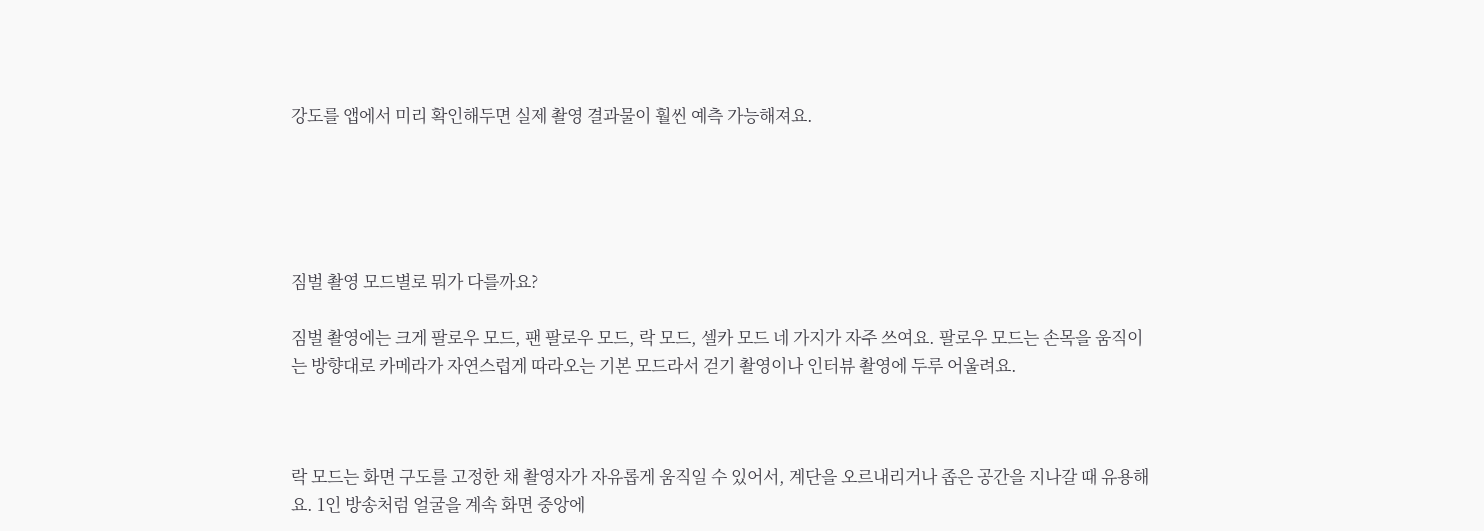강도를 앱에서 미리 확인해두면 실제 촬영 결과물이 훨씬 예측 가능해져요.





짐벌 촬영 모드별로 뭐가 다를까요?

짐벌 촬영에는 크게 팔로우 모드, 팬 팔로우 모드, 락 모드, 셀카 모드 네 가지가 자주 쓰여요. 팔로우 모드는 손목을 움직이는 방향대로 카메라가 자연스럽게 따라오는 기본 모드라서 걷기 촬영이나 인터뷰 촬영에 두루 어울려요.



락 모드는 화면 구도를 고정한 채 촬영자가 자유롭게 움직일 수 있어서, 계단을 오르내리거나 좁은 공간을 지나갈 때 유용해요. 1인 방송처럼 얼굴을 계속 화면 중앙에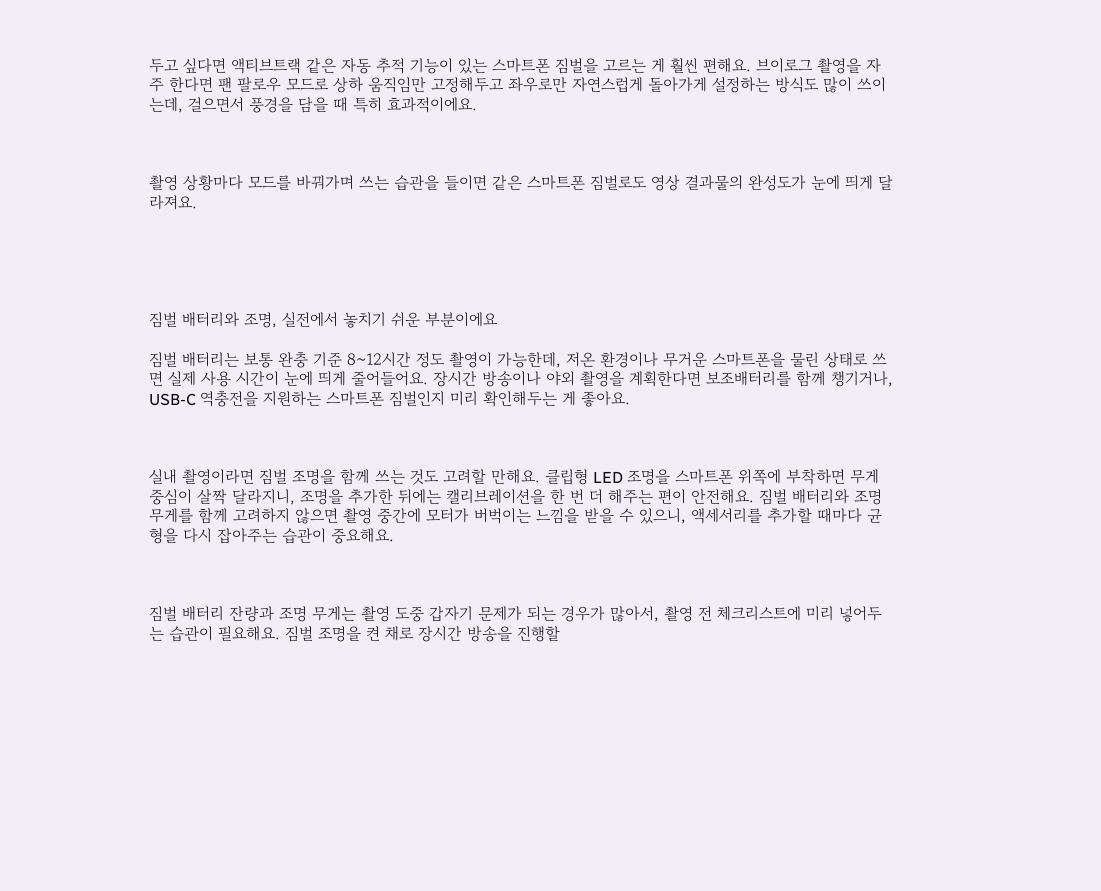두고 싶다면 액티브트랙 같은 자동 추적 기능이 있는 스마트폰 짐벌을 고르는 게 훨씬 편해요. 브이로그 촬영을 자주 한다면 팬 팔로우 모드로 상하 움직임만 고정해두고 좌우로만 자연스럽게 돌아가게 설정하는 방식도 많이 쓰이는데, 걸으면서 풍경을 담을 때 특히 효과적이에요.



촬영 상황마다 모드를 바꿔가며 쓰는 습관을 들이면 같은 스마트폰 짐벌로도 영상 결과물의 완성도가 눈에 띄게 달라져요.





짐벌 배터리와 조명, 실전에서 놓치기 쉬운 부분이에요

짐벌 배터리는 보통 완충 기준 8~12시간 정도 촬영이 가능한데, 저온 환경이나 무거운 스마트폰을 물린 상태로 쓰면 실제 사용 시간이 눈에 띄게 줄어들어요. 장시간 방송이나 야외 촬영을 계획한다면 보조배터리를 함께 챙기거나, USB-C 역충전을 지원하는 스마트폰 짐벌인지 미리 확인해두는 게 좋아요.



실내 촬영이라면 짐벌 조명을 함께 쓰는 것도 고려할 만해요. 클립형 LED 조명을 스마트폰 위쪽에 부착하면 무게 중심이 살짝 달라지니, 조명을 추가한 뒤에는 캘리브레이션을 한 번 더 해주는 편이 안전해요. 짐벌 배터리와 조명 무게를 함께 고려하지 않으면 촬영 중간에 모터가 버벅이는 느낌을 받을 수 있으니, 액세서리를 추가할 때마다 균형을 다시 잡아주는 습관이 중요해요.



짐벌 배터리 잔량과 조명 무게는 촬영 도중 갑자기 문제가 되는 경우가 많아서, 촬영 전 체크리스트에 미리 넣어두는 습관이 필요해요. 짐벌 조명을 켠 채로 장시간 방송을 진행할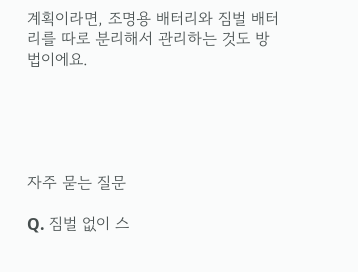계획이라면, 조명용 배터리와 짐벌 배터리를 따로 분리해서 관리하는 것도 방법이에요.





자주 묻는 질문

Q. 짐벌 없이 스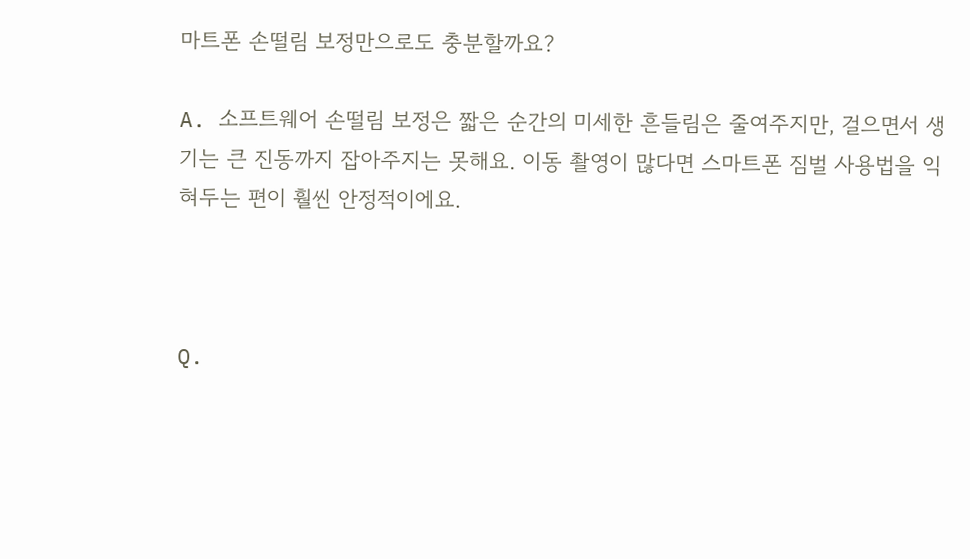마트폰 손떨림 보정만으로도 충분할까요?

A. 소프트웨어 손떨림 보정은 짧은 순간의 미세한 흔들림은 줄여주지만, 걸으면서 생기는 큰 진동까지 잡아주지는 못해요. 이동 촬영이 많다면 스마트폰 짐벌 사용법을 익혀두는 편이 훨씬 안정적이에요.



Q.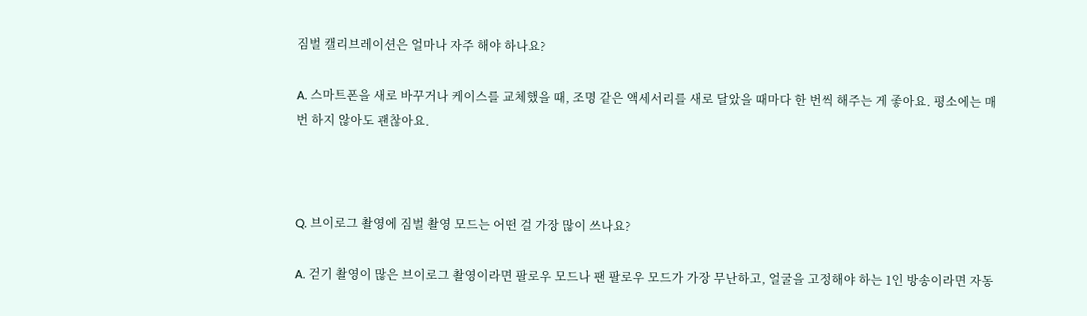짐벌 캘리브레이션은 얼마나 자주 해야 하나요?

A. 스마트폰을 새로 바꾸거나 케이스를 교체했을 때, 조명 같은 액세서리를 새로 달았을 때마다 한 번씩 해주는 게 좋아요. 평소에는 매번 하지 않아도 괜찮아요.



Q. 브이로그 촬영에 짐벌 촬영 모드는 어떤 걸 가장 많이 쓰나요?

A. 걷기 촬영이 많은 브이로그 촬영이라면 팔로우 모드나 팬 팔로우 모드가 가장 무난하고, 얼굴을 고정해야 하는 1인 방송이라면 자동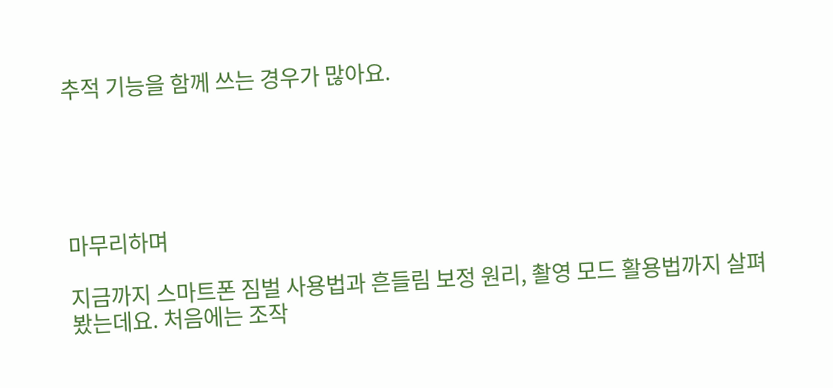추적 기능을 함께 쓰는 경우가 많아요.





마무리하며

지금까지 스마트폰 짐벌 사용법과 흔들림 보정 원리, 촬영 모드 활용법까지 살펴봤는데요. 처음에는 조작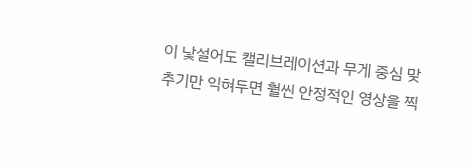이 낯설어도 캘리브레이션과 무게 중심 맞추기만 익혀두면 훨씬 안정적인 영상을 찍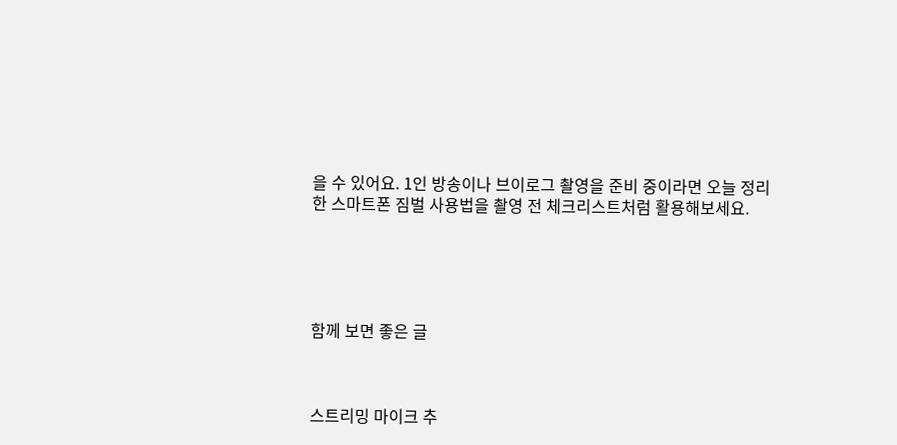을 수 있어요. 1인 방송이나 브이로그 촬영을 준비 중이라면 오늘 정리한 스마트폰 짐벌 사용법을 촬영 전 체크리스트처럼 활용해보세요.





함께 보면 좋은 글



스트리밍 마이크 추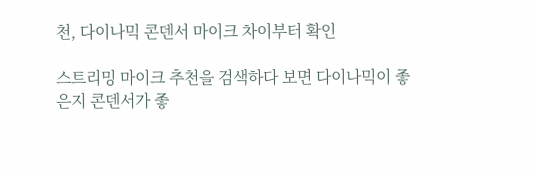천, 다이나믹 콘덴서 마이크 차이부터 확인

스트리밍 마이크 추천을 검색하다 보면 다이나믹이 좋은지 콘덴서가 좋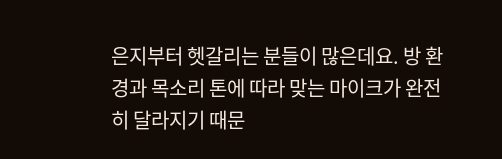은지부터 헷갈리는 분들이 많은데요. 방 환경과 목소리 톤에 따라 맞는 마이크가 완전히 달라지기 때문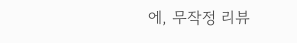에, 무작정 리뷰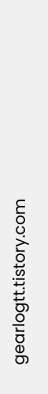gearlogtt.tistory.com